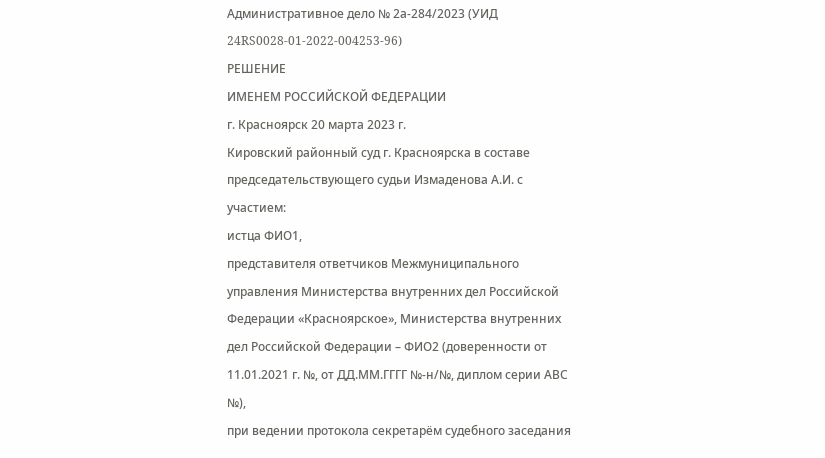Административное дело № 2а-284/2023 (УИД 24RS0028-01-2022-004253-96)
РЕШЕНИЕ
ИМЕНЕМ РОССИЙСКОЙ ФЕДЕРАЦИИ
г. Красноярск 20 марта 2023 г.
Кировский районный суд г. Красноярска в составе председательствующего судьи Измаденова А.И. с участием:
истца ФИО1,
представителя ответчиков Межмуниципального управления Министерства внутренних дел Российской Федерации «Красноярское», Министерства внутренних дел Российской Федерации – ФИО2 (доверенности от 11.01.2021 г. №, от ДД.ММ.ГГГГ №-н/№, диплом серии АВС №),
при ведении протокола секретарём судебного заседания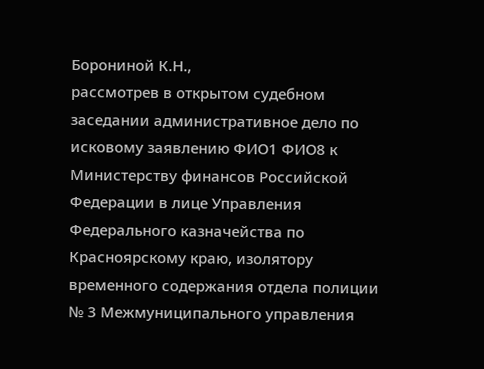Борониной К.Н.,
рассмотрев в открытом судебном заседании административное дело по исковому заявлению ФИО1 ФИО8 к Министерству финансов Российской Федерации в лице Управления Федерального казначейства по Красноярскому краю, изолятору временного содержания отдела полиции № 3 Межмуниципального управления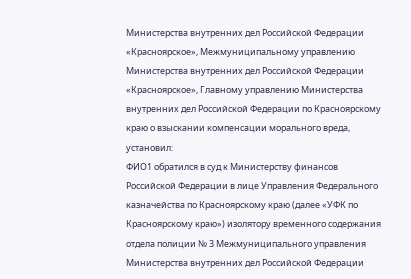Министерства внутренних дел Российской Федерации «Красноярское», Межмуниципальному управлению Министерства внутренних дел Российской Федерации «Красноярское», Главному управлению Министерства внутренних дел Российской Федерации по Красноярскому краю о взыскании компенсации морального вреда,
установил:
ФИО1 обратился в суд к Министерству финансов Российской Федерации в лице Управления Федерального казначейства по Красноярскому краю (далее «УФК по Красноярскому краю») изолятору временного содержания отдела полиции № 3 Межмуниципального управления Министерства внутренних дел Российской Федерации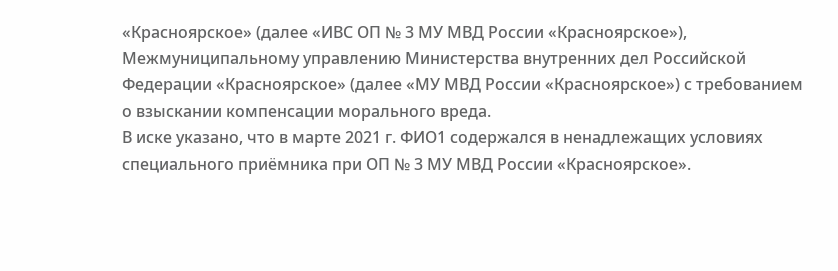«Красноярское» (далее «ИВС ОП № 3 МУ МВД России «Красноярское»), Межмуниципальному управлению Министерства внутренних дел Российской Федерации «Красноярское» (далее «МУ МВД России «Красноярское») с требованием о взыскании компенсации морального вреда.
В иске указано, что в марте 2021 г. ФИО1 содержался в ненадлежащих условиях специального приёмника при ОП № 3 МУ МВД России «Красноярское».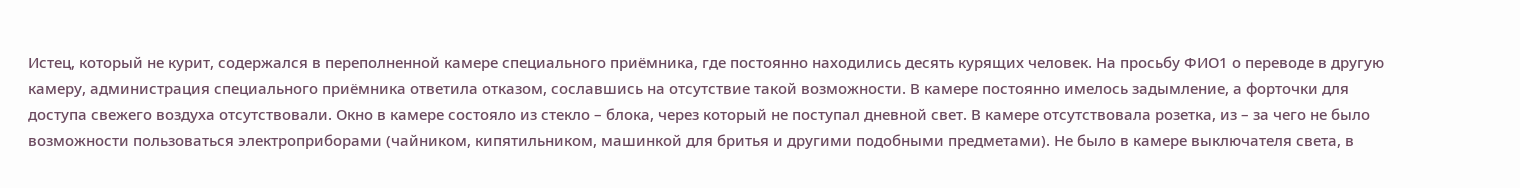Истец, который не курит, содержался в переполненной камере специального приёмника, где постоянно находились десять курящих человек. На просьбу ФИО1 о переводе в другую камеру, администрация специального приёмника ответила отказом, сославшись на отсутствие такой возможности. В камере постоянно имелось задымление, а форточки для доступа свежего воздуха отсутствовали. Окно в камере состояло из стекло – блока, через который не поступал дневной свет. В камере отсутствовала розетка, из – за чего не было возможности пользоваться электроприборами (чайником, кипятильником, машинкой для бритья и другими подобными предметами). Не было в камере выключателя света, в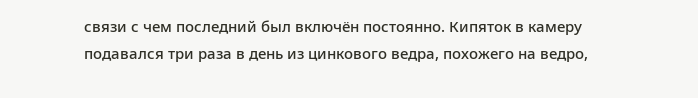связи с чем последний был включён постоянно. Кипяток в камеру подавался три раза в день из цинкового ведра, похожего на ведро,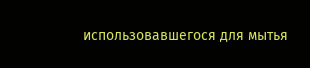использовавшегося для мытья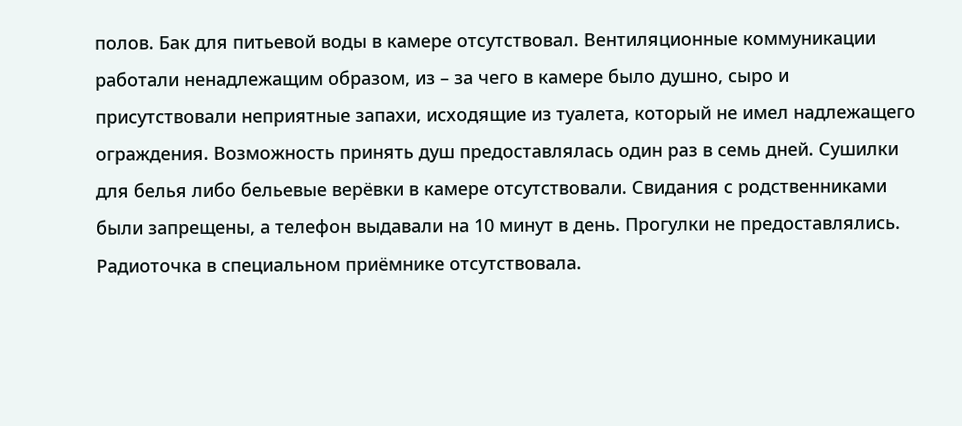полов. Бак для питьевой воды в камере отсутствовал. Вентиляционные коммуникации работали ненадлежащим образом, из – за чего в камере было душно, сыро и присутствовали неприятные запахи, исходящие из туалета, который не имел надлежащего ограждения. Возможность принять душ предоставлялась один раз в семь дней. Сушилки для белья либо бельевые верёвки в камере отсутствовали. Свидания с родственниками были запрещены, а телефон выдавали на 10 минут в день. Прогулки не предоставлялись. Радиоточка в специальном приёмнике отсутствовала.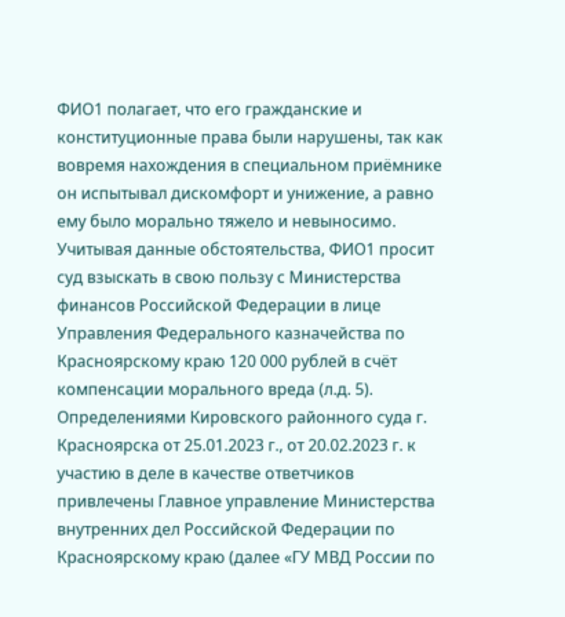ФИО1 полагает, что его гражданские и конституционные права были нарушены, так как вовремя нахождения в специальном приёмнике он испытывал дискомфорт и унижение, а равно ему было морально тяжело и невыносимо.
Учитывая данные обстоятельства, ФИО1 просит суд взыскать в свою пользу с Министерства финансов Российской Федерации в лице Управления Федерального казначейства по Красноярскому краю 120 000 рублей в счёт компенсации морального вреда (л.д. 5).
Определениями Кировского районного суда г. Красноярска от 25.01.2023 г., от 20.02.2023 г. к участию в деле в качестве ответчиков привлечены Главное управление Министерства внутренних дел Российской Федерации по Красноярскому краю (далее «ГУ МВД России по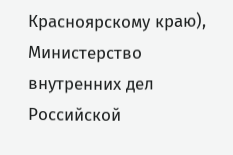Красноярскому краю), Министерство внутренних дел Российской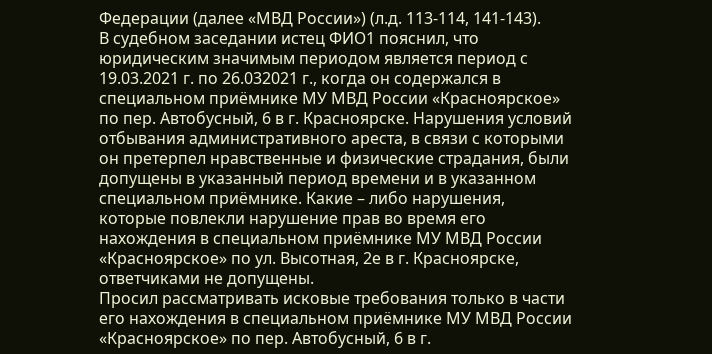Федерации (далее «МВД России») (л.д. 113-114, 141-143).
В судебном заседании истец ФИО1 пояснил, что юридическим значимым периодом является период с 19.03.2021 г. по 26.032021 г., когда он содержался в специальном приёмнике МУ МВД России «Красноярское» по пер. Автобусный, 6 в г. Красноярске. Нарушения условий отбывания административного ареста, в связи с которыми он претерпел нравственные и физические страдания, были допущены в указанный период времени и в указанном специальном приёмнике. Какие – либо нарушения, которые повлекли нарушение прав во время его нахождения в специальном приёмнике МУ МВД России «Красноярское» по ул. Высотная, 2е в г. Красноярске, ответчиками не допущены.
Просил рассматривать исковые требования только в части его нахождения в специальном приёмнике МУ МВД России «Красноярское» по пер. Автобусный, 6 в г.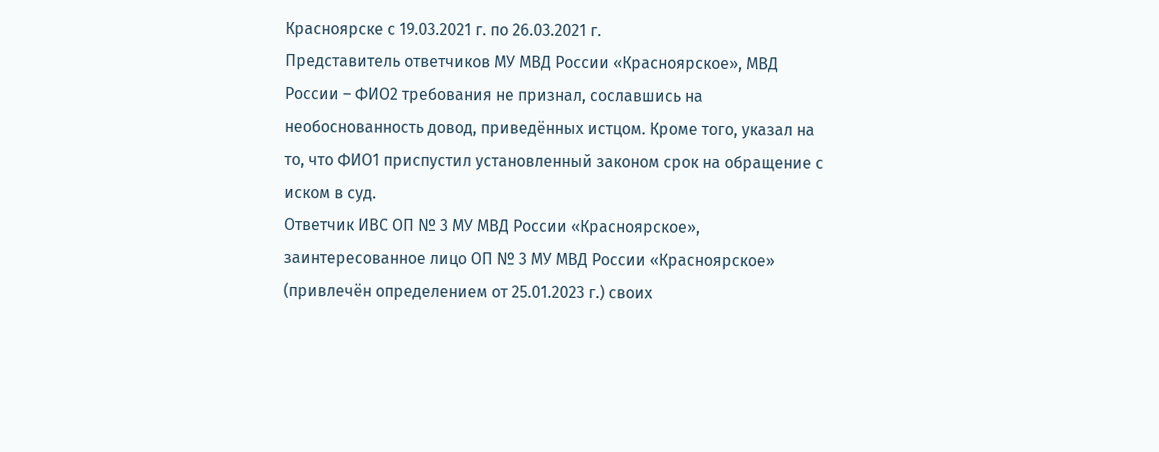Красноярске с 19.03.2021 г. по 26.03.2021 г.
Представитель ответчиков МУ МВД России «Красноярское», МВД России – ФИО2 требования не признал, сославшись на необоснованность довод, приведённых истцом. Кроме того, указал на то, что ФИО1 приспустил установленный законом срок на обращение с иском в суд.
Ответчик ИВС ОП № 3 МУ МВД России «Красноярское», заинтересованное лицо ОП № 3 МУ МВД России «Красноярское» (привлечён определением от 25.01.2023 г.) своих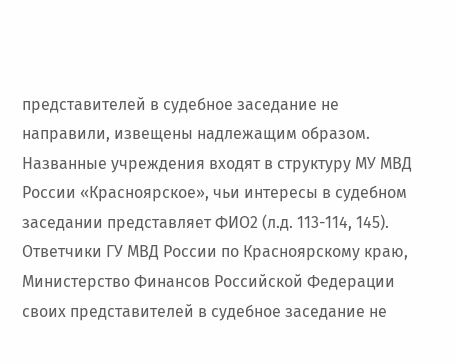представителей в судебное заседание не направили, извещены надлежащим образом. Названные учреждения входят в структуру МУ МВД России «Красноярское», чьи интересы в судебном заседании представляет ФИО2 (л.д. 113-114, 145).
Ответчики ГУ МВД России по Красноярскому краю, Министерство Финансов Российской Федерации своих представителей в судебное заседание не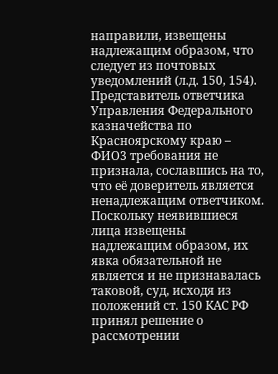направили, извещены надлежащим образом, что следует из почтовых уведомлений (л.д. 150, 154).
Представитель ответчика Управления Федерального казначейства по Красноярскому краю – ФИО3 требования не признала, сославшись на то, что её доверитель является ненадлежащим ответчиком.
Поскольку неявившиеся лица извещены надлежащим образом, их явка обязательной не является и не признавалась таковой, суд, исходя из положений ст. 150 КАС РФ принял решение о рассмотрении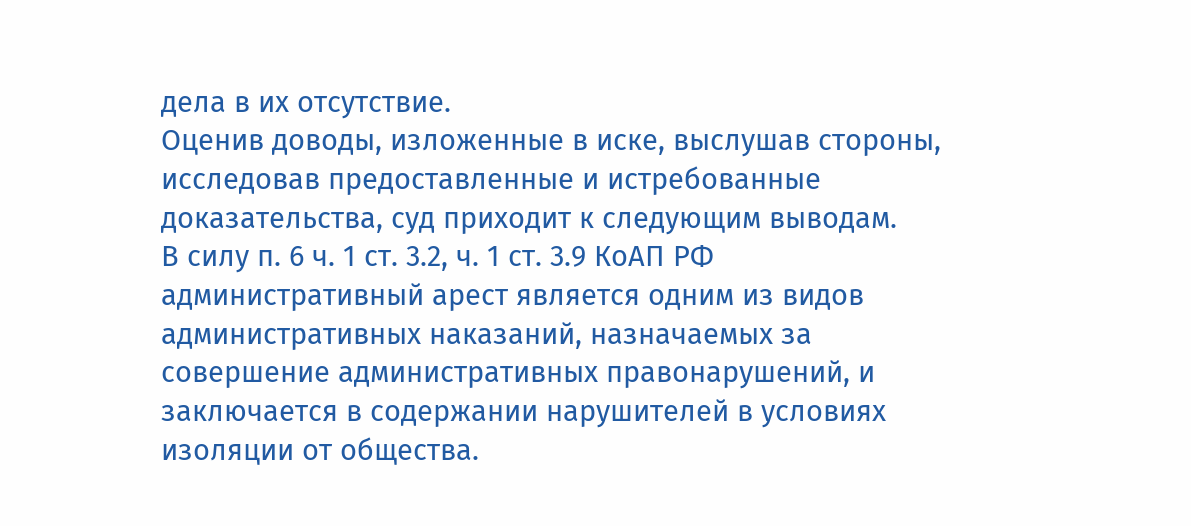дела в их отсутствие.
Оценив доводы, изложенные в иске, выслушав стороны, исследовав предоставленные и истребованные доказательства, суд приходит к следующим выводам.
В силу п. 6 ч. 1 ст. 3.2, ч. 1 ст. 3.9 КоАП РФ административный арест является одним из видов административных наказаний, назначаемых за совершение административных правонарушений, и заключается в содержании нарушителей в условиях изоляции от общества.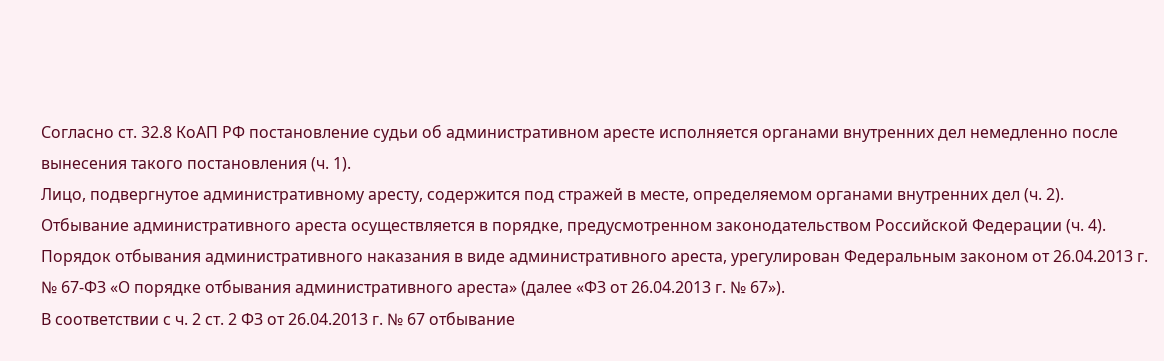Согласно ст. 32.8 КоАП РФ постановление судьи об административном аресте исполняется органами внутренних дел немедленно после вынесения такого постановления (ч. 1).
Лицо, подвергнутое административному аресту, содержится под стражей в месте, определяемом органами внутренних дел (ч. 2).
Отбывание административного ареста осуществляется в порядке, предусмотренном законодательством Российской Федерации (ч. 4).
Порядок отбывания административного наказания в виде административного ареста, урегулирован Федеральным законом от 26.04.2013 г. № 67-ФЗ «О порядке отбывания административного ареста» (далее «ФЗ от 26.04.2013 г. № 67»).
В соответствии с ч. 2 ст. 2 ФЗ от 26.04.2013 г. № 67 отбывание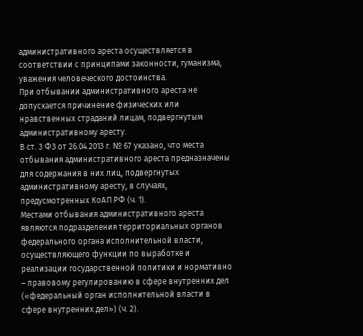административного ареста осуществляется в соответствии с принципами законности, гуманизма, уважения человеческого достоинства.
При отбывании административного ареста не допускается причинение физических или нравственных страданий лицам, подвергнутым административному аресту.
В ст. 3 ФЗ от 26.04.2013 г. № 67 указано, что места отбывания административного ареста предназначены для содержания в них лиц, подвергнутых административному аресту, в случаях, предусмотренных КоАП РФ (ч. 1).
Местами отбывания административного ареста являются подразделения территориальных органов федерального органа исполнительной власти, осуществляющего функции по выработке и реализации государственной политики и нормативно – правовому регулированию в сфере внутренних дел («федеральный орган исполнительной власти в сфере внутренних дел») (ч. 2).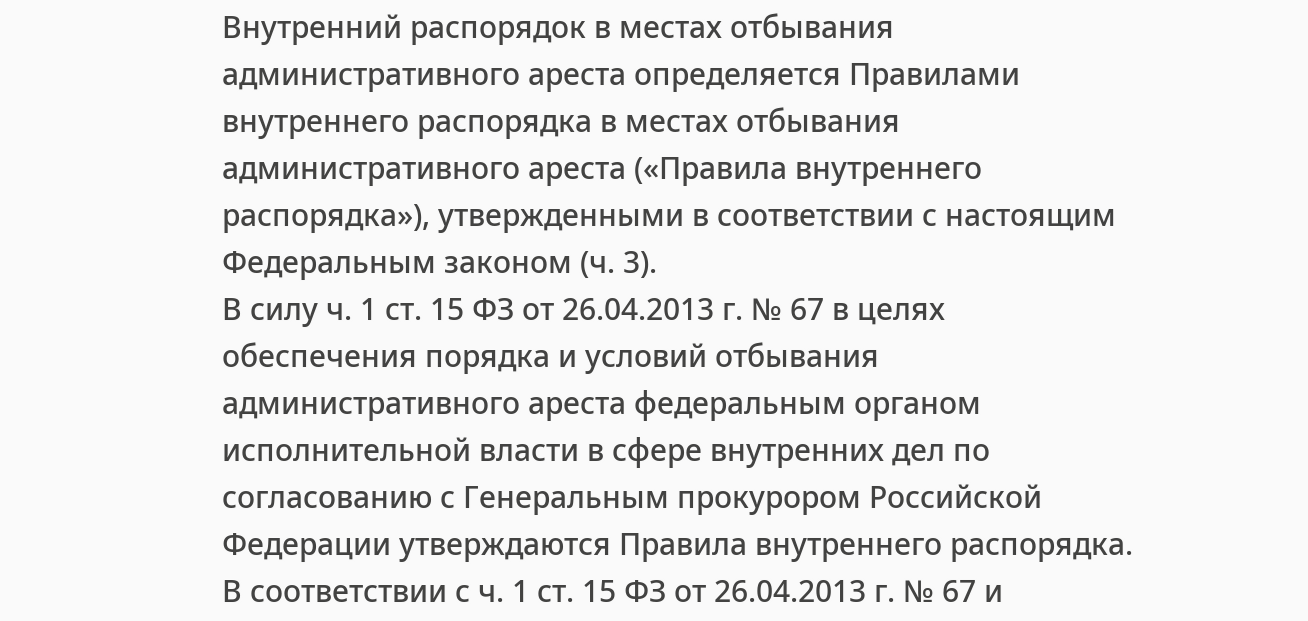Внутренний распорядок в местах отбывания административного ареста определяется Правилами внутреннего распорядка в местах отбывания административного ареста («Правила внутреннего распорядка»), утвержденными в соответствии с настоящим Федеральным законом (ч. 3).
В силу ч. 1 ст. 15 ФЗ от 26.04.2013 г. № 67 в целях обеспечения порядка и условий отбывания административного ареста федеральным органом исполнительной власти в сфере внутренних дел по согласованию с Генеральным прокурором Российской Федерации утверждаются Правила внутреннего распорядка.
В соответствии с ч. 1 ст. 15 ФЗ от 26.04.2013 г. № 67 и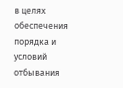в целях обеспечения порядка и условий отбывания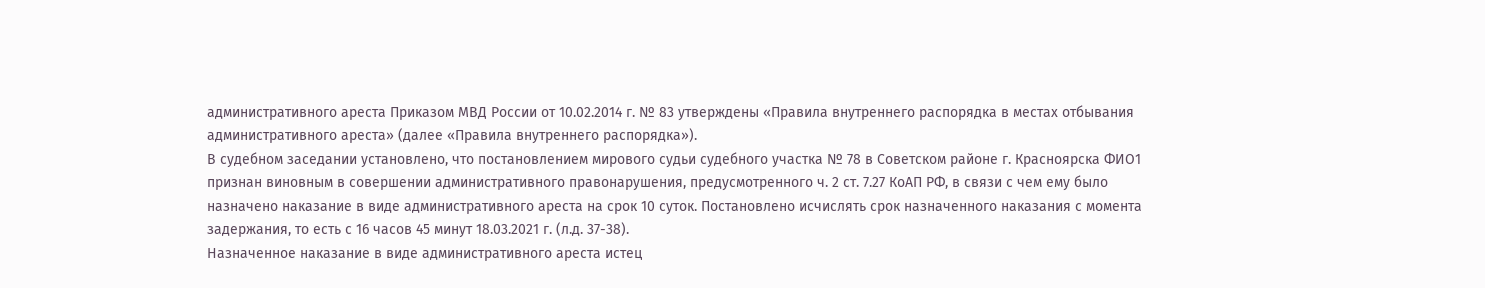административного ареста Приказом МВД России от 10.02.2014 г. № 83 утверждены «Правила внутреннего распорядка в местах отбывания административного ареста» (далее «Правила внутреннего распорядка»).
В судебном заседании установлено, что постановлением мирового судьи судебного участка № 78 в Советском районе г. Красноярска ФИО1 признан виновным в совершении административного правонарушения, предусмотренного ч. 2 ст. 7.27 КоАП РФ, в связи с чем ему было назначено наказание в виде административного ареста на срок 10 суток. Постановлено исчислять срок назначенного наказания с момента задержания, то есть с 16 часов 45 минут 18.03.2021 г. (л.д. 37-38).
Назначенное наказание в виде административного ареста истец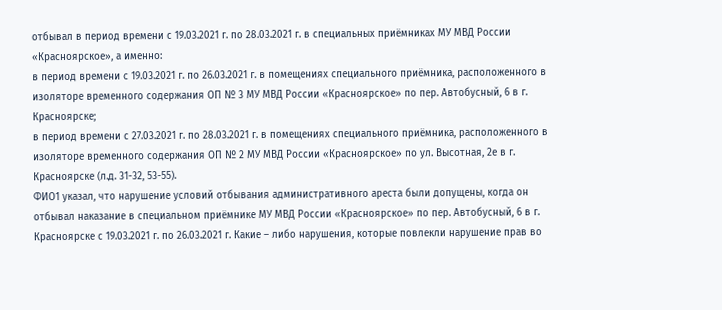отбывал в период времени с 19.03.2021 г. по 28.03.2021 г. в специальных приёмниках МУ МВД России «Красноярское», а именно:
в период времени с 19.03.2021 г. по 26.03.2021 г. в помещениях специального приёмника, расположенного в изоляторе временного содержания ОП № 3 МУ МВД России «Красноярское» по пер. Автобусный, 6 в г. Красноярске;
в период времени с 27.03.2021 г. по 28.03.2021 г. в помещениях специального приёмника, расположенного в изоляторе временного содержания ОП № 2 МУ МВД России «Красноярское» по ул. Высотная, 2е в г. Красноярске (л.д. 31-32, 53-55).
ФИО1 указал, что нарушение условий отбывания административного ареста были допущены, когда он отбывал наказание в специальном приёмнике МУ МВД России «Красноярское» по пер. Автобусный, 6 в г. Красноярске с 19.03.2021 г. по 26.03.2021 г. Какие – либо нарушения, которые повлекли нарушение прав во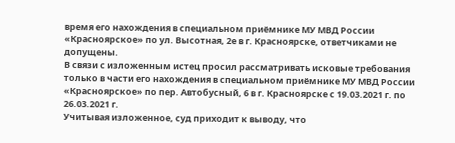время его нахождения в специальном приёмнике МУ МВД России «Красноярское» по ул. Высотная, 2е в г. Красноярске, ответчиками не допущены.
В связи с изложенным истец просил рассматривать исковые требования только в части его нахождения в специальном приёмнике МУ МВД России «Красноярское» по пер. Автобусный, 6 в г. Красноярске с 19.03.2021 г. по 26.03.2021 г.
Учитывая изложенное, суд приходит к выводу, что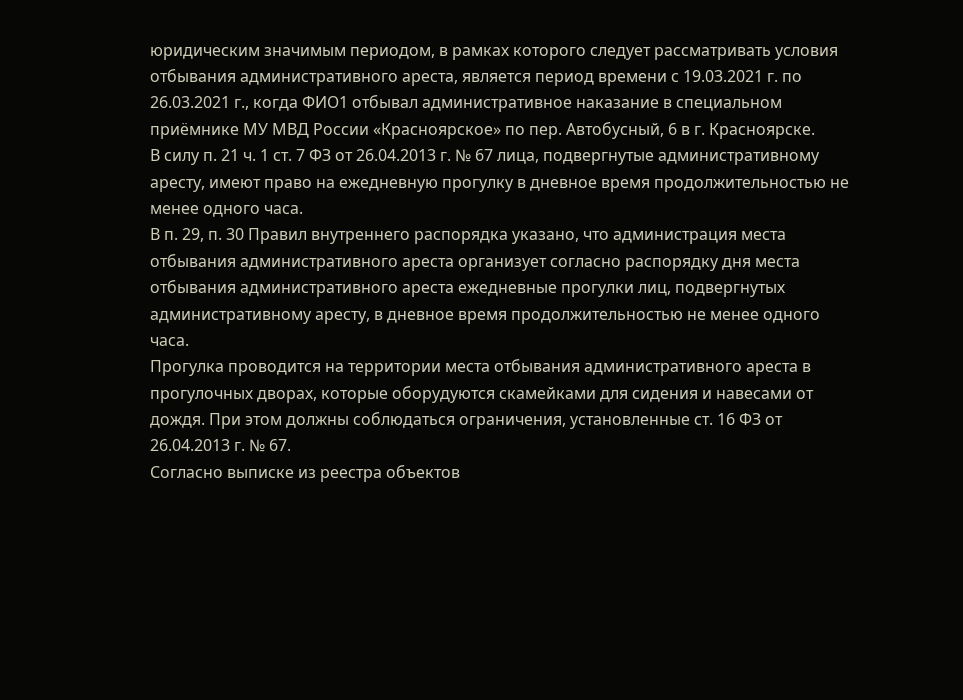юридическим значимым периодом, в рамках которого следует рассматривать условия отбывания административного ареста, является период времени с 19.03.2021 г. по 26.03.2021 г., когда ФИО1 отбывал административное наказание в специальном приёмнике МУ МВД России «Красноярское» по пер. Автобусный, 6 в г. Красноярске.
В силу п. 21 ч. 1 ст. 7 ФЗ от 26.04.2013 г. № 67 лица, подвергнутые административному аресту, имеют право на ежедневную прогулку в дневное время продолжительностью не менее одного часа.
В п. 29, п. 30 Правил внутреннего распорядка указано, что администрация места отбывания административного ареста организует согласно распорядку дня места отбывания административного ареста ежедневные прогулки лиц, подвергнутых административному аресту, в дневное время продолжительностью не менее одного часа.
Прогулка проводится на территории места отбывания административного ареста в прогулочных дворах, которые оборудуются скамейками для сидения и навесами от дождя. При этом должны соблюдаться ограничения, установленные ст. 16 ФЗ от 26.04.2013 г. № 67.
Согласно выписке из реестра объектов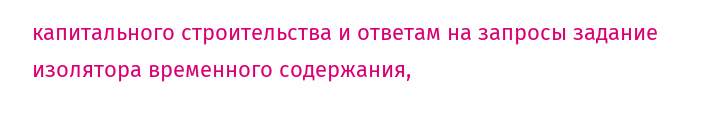капитального строительства и ответам на запросы задание изолятора временного содержания,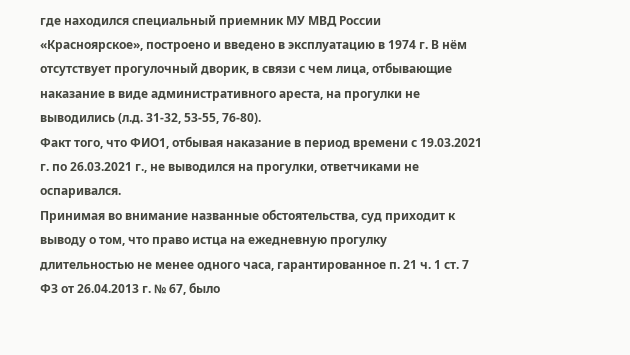где находился специальный приемник МУ МВД России «Красноярское», построено и введено в эксплуатацию в 1974 г. В нём отсутствует прогулочный дворик, в связи с чем лица, отбывающие наказание в виде административного ареста, на прогулки не выводились (л.д. 31-32, 53-55, 76-80).
Факт того, что ФИО1, отбывая наказание в период времени с 19.03.2021 г. по 26.03.2021 г., не выводился на прогулки, ответчиками не оспаривался.
Принимая во внимание названные обстоятельства, суд приходит к выводу о том, что право истца на ежедневную прогулку длительностью не менее одного часа, гарантированное п. 21 ч. 1 ст. 7 ФЗ от 26.04.2013 г. № 67, было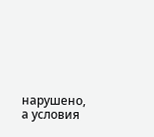нарушено, а условия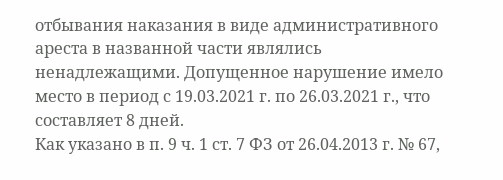отбывания наказания в виде административного ареста в названной части являлись ненадлежащими. Допущенное нарушение имело место в период с 19.03.2021 г. по 26.03.2021 г., что составляет 8 дней.
Как указано в п. 9 ч. 1 ст. 7 ФЗ от 26.04.2013 г. № 67,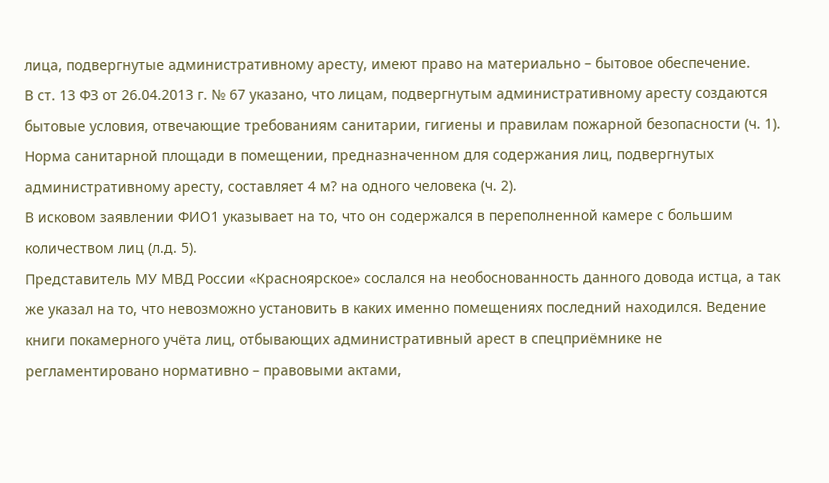лица, подвергнутые административному аресту, имеют право на материально – бытовое обеспечение.
В ст. 13 ФЗ от 26.04.2013 г. № 67 указано, что лицам, подвергнутым административному аресту создаются бытовые условия, отвечающие требованиям санитарии, гигиены и правилам пожарной безопасности (ч. 1).
Норма санитарной площади в помещении, предназначенном для содержания лиц, подвергнутых административному аресту, составляет 4 м? на одного человека (ч. 2).
В исковом заявлении ФИО1 указывает на то, что он содержался в переполненной камере с большим количеством лиц (л.д. 5).
Представитель МУ МВД России «Красноярское» сослался на необоснованность данного довода истца, а так же указал на то, что невозможно установить в каких именно помещениях последний находился. Ведение книги покамерного учёта лиц, отбывающих административный арест в спецприёмнике не регламентировано нормативно – правовыми актами,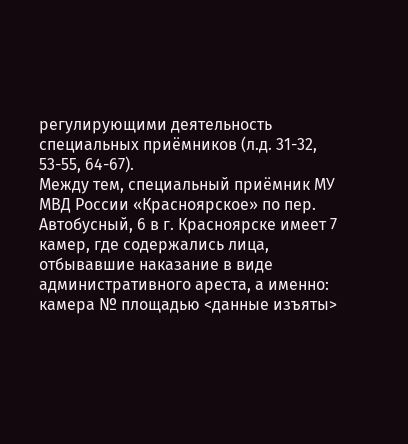регулирующими деятельность специальных приёмников (л.д. 31-32, 53-55, 64-67).
Между тем, специальный приёмник МУ МВД России «Красноярское» по пер. Автобусный, 6 в г. Красноярске имеет 7 камер, где содержались лица, отбывавшие наказание в виде административного ареста, а именно: камера № площадью <данные изъяты>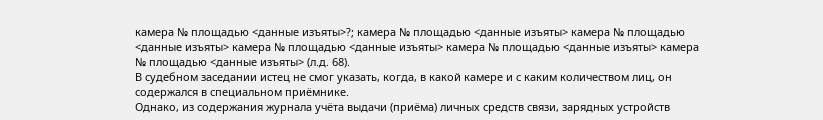камера № площадью <данные изъяты>?; камера № площадью <данные изъяты> камера № площадью <данные изъяты> камера № площадью <данные изъяты> камера № площадью <данные изъяты> камера № площадью <данные изъяты> (л.д. 68).
В судебном заседании истец не смог указать, когда, в какой камере и с каким количеством лиц, он содержался в специальном приёмнике.
Однако, из содержания журнала учёта выдачи (приёма) личных средств связи, зарядных устройств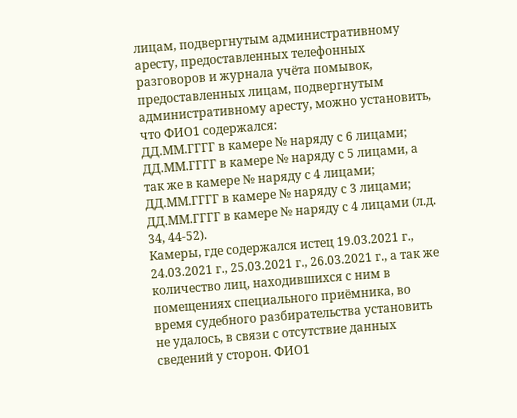лицам, подвергнутым административному аресту, предоставленных телефонных разговоров и журнала учёта помывок, предоставленных лицам, подвергнутым административному аресту, можно установить, что ФИО1 содержался:
ДД.ММ.ГГГГ в камере № наряду с 6 лицами;
ДД.ММ.ГГГГ в камере № наряду с 5 лицами, а так же в камере № наряду с 4 лицами;
ДД.ММ.ГГГГ в камере № наряду с 3 лицами;
ДД.ММ.ГГГГ в камере № наряду с 4 лицами (л.д. 34, 44-52).
Камеры, где содержался истец 19.03.2021 г., 24.03.2021 г., 25.03.2021 г., 26.03.2021 г., а так же количество лиц, находившихся с ним в помещениях специального приёмника, во время судебного разбирательства установить не удалось, в связи с отсутствие данных сведений у сторон. ФИО1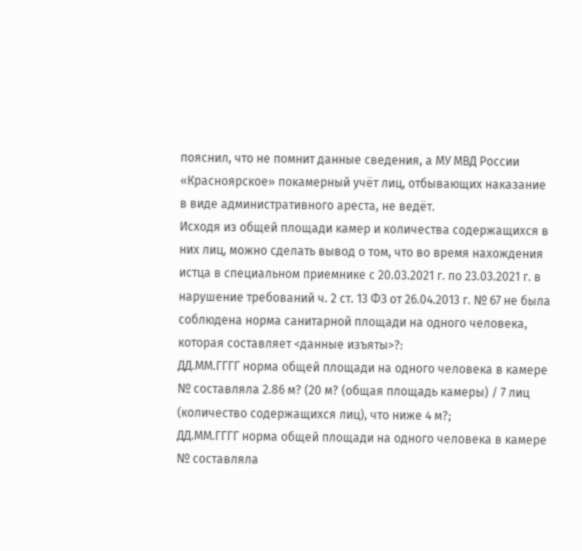пояснил, что не помнит данные сведения, а МУ МВД России «Красноярское» покамерный учёт лиц, отбывающих наказание в виде административного ареста, не ведёт.
Исходя из общей площади камер и количества содержащихся в них лиц, можно сделать вывод о том, что во время нахождения истца в специальном приемнике с 20.03.2021 г. по 23.03.2021 г. в нарушение требований ч. 2 ст. 13 ФЗ от 26.04.2013 г. № 67 не была соблюдена норма санитарной площади на одного человека, которая составляет <данные изъяты>?:
ДД.ММ.ГГГГ норма общей площади на одного человека в камере № составляла 2.86 м? (20 м? (общая площадь камеры) / 7 лиц (количество содержащихся лиц), что ниже 4 м?;
ДД.ММ.ГГГГ норма общей площади на одного человека в камере № составляла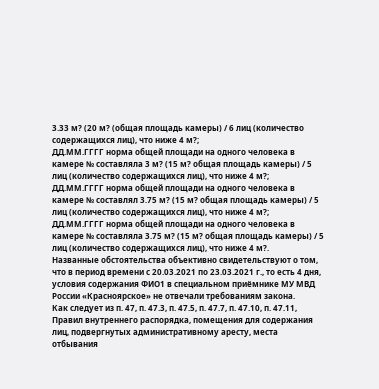3.33 м? (20 м? (общая площадь камеры) / 6 лиц (количество содержащихся лиц), что ниже 4 м?;
ДД.ММ.ГГГГ норма общей площади на одного человека в камере № составляла 3 м? (15 м? общая площадь камеры) / 5 лиц (количество содержащихся лиц), что ниже 4 м?;
ДД.ММ.ГГГГ норма общей площади на одного человека в камере № составлял 3.75 м? (15 м? общая площадь камеры) / 5 лиц (количество содержащихся лиц), что ниже 4 м?;
ДД.ММ.ГГГГ норма общей площади на одного человека в камере № составляла 3.75 м? (15 м? общая площадь камеры) / 5 лиц (количество содержащихся лиц), что ниже 4 м?.
Названные обстоятельства объективно свидетельствуют о том, что в период времени с 20.03.2021 по 23.03.2021 г., то есть 4 дня, условия содержания ФИО1 в специальном приёмнике МУ МВД России «Красноярское» не отвечали требованиям закона.
Как следует из п. 47, п. 47.3, п. 47.5, п. 47.7, п. 47.10, п. 47.11, Правил внутреннего распорядка, помещения для содержания лиц, подвергнутых административному аресту, места отбывания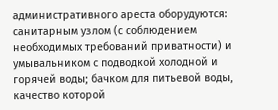административного ареста оборудуются: санитарным узлом (с соблюдением необходимых требований приватности) и умывальником с подводкой холодной и горячей воды; бачком для питьевой воды, качество которой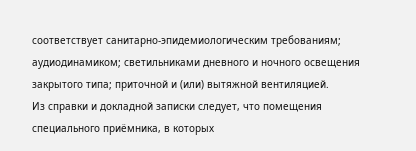соответствует санитарно-эпидемиологическим требованиям; аудиодинамиком; светильниками дневного и ночного освещения закрытого типа; приточной и (или) вытяжной вентиляцией.
Из справки и докладной записки следует, что помещения специального приёмника, в которых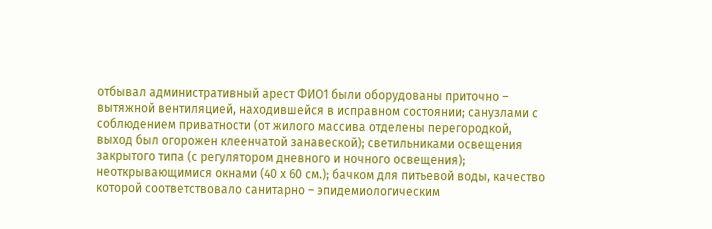отбывал административный арест ФИО1 были оборудованы приточно – вытяжной вентиляцией, находившейся в исправном состоянии; санузлами с соблюдением приватности (от жилого массива отделены перегородкой, выход был огорожен клеенчатой занавеской); светильниками освещения закрытого типа (с регулятором дневного и ночного освещения); неоткрывающимися окнами (40 х 60 см.); бачком для питьевой воды, качество которой соответствовало санитарно – эпидемиологическим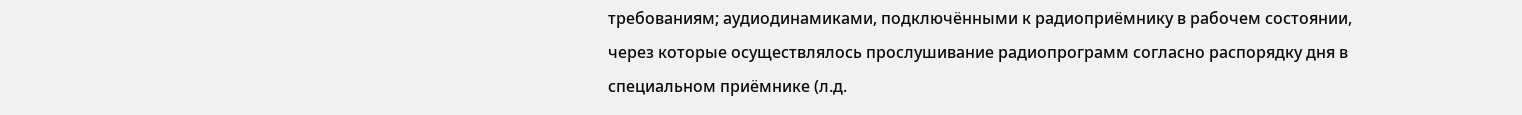требованиям; аудиодинамиками, подключёнными к радиоприёмнику в рабочем состоянии, через которые осуществлялось прослушивание радиопрограмм согласно распорядку дня в специальном приёмнике (л.д.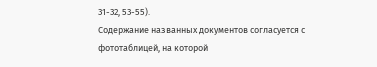31-32, 53-55).
Содержание названных документов согласуется с фототаблицей, на которой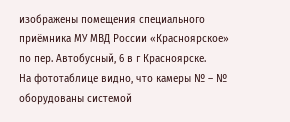изображены помещения специального приёмника МУ МВД России «Красноярское» по пер. Автобусный, 6 в г Красноярске.
На фототаблице видно, что камеры № – № оборудованы системой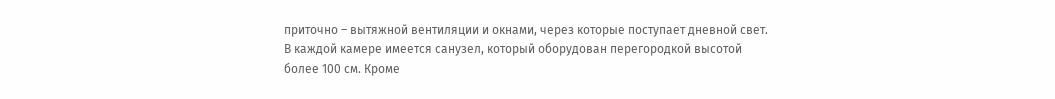приточно – вытяжной вентиляции и окнами, через которые поступает дневной свет. В каждой камере имеется санузел, который оборудован перегородкой высотой более 100 см. Кроме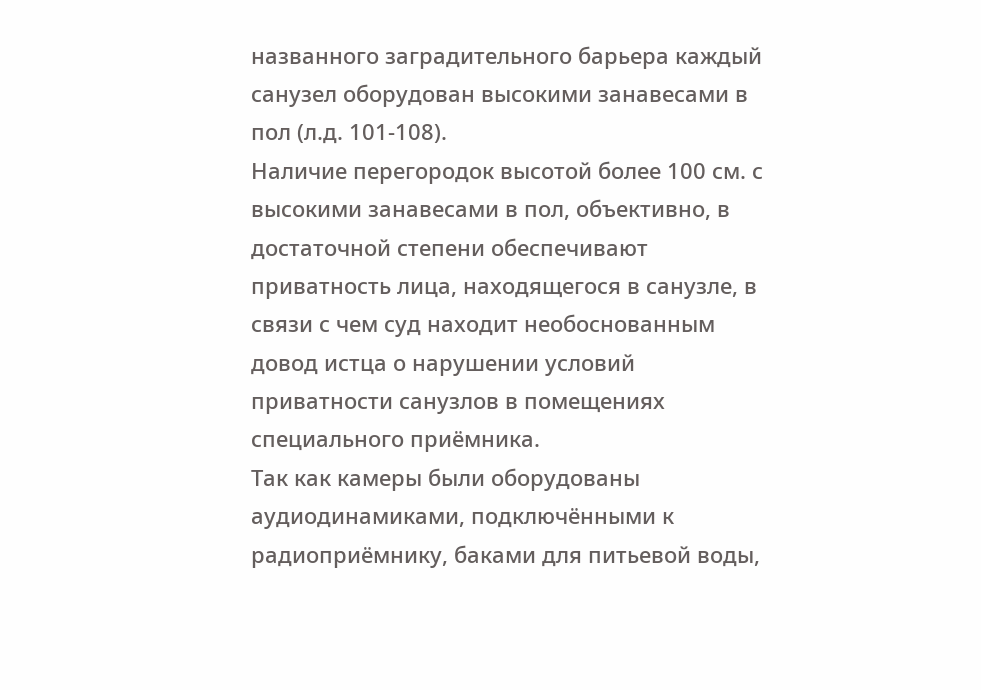названного заградительного барьера каждый санузел оборудован высокими занавесами в пол (л.д. 101-108).
Наличие перегородок высотой более 100 см. с высокими занавесами в пол, объективно, в достаточной степени обеспечивают приватность лица, находящегося в санузле, в связи с чем суд находит необоснованным довод истца о нарушении условий приватности санузлов в помещениях специального приёмника.
Так как камеры были оборудованы аудиодинамиками, подключёнными к радиоприёмнику, баками для питьевой воды,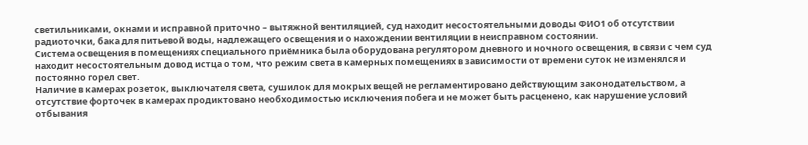светильниками, окнами и исправной приточно – вытяжной вентиляцией, суд находит несостоятельными доводы ФИО1 об отсутствии радиоточки, бака для питьевой воды, надлежащего освещения и о нахождении вентиляции в неисправном состоянии.
Система освещения в помещениях специального приёмника была оборудована регулятором дневного и ночного освещения, в связи с чем суд находит несостоятельным довод истца о том, что режим света в камерных помещениях в зависимости от времени суток не изменялся и постоянно горел свет.
Наличие в камерах розеток, выключателя света, сушилок для мокрых вещей не регламентировано действующим законодательством, а отсутствие форточек в камерах продиктовано необходимостью исключения побега и не может быть расценено, как нарушение условий отбывания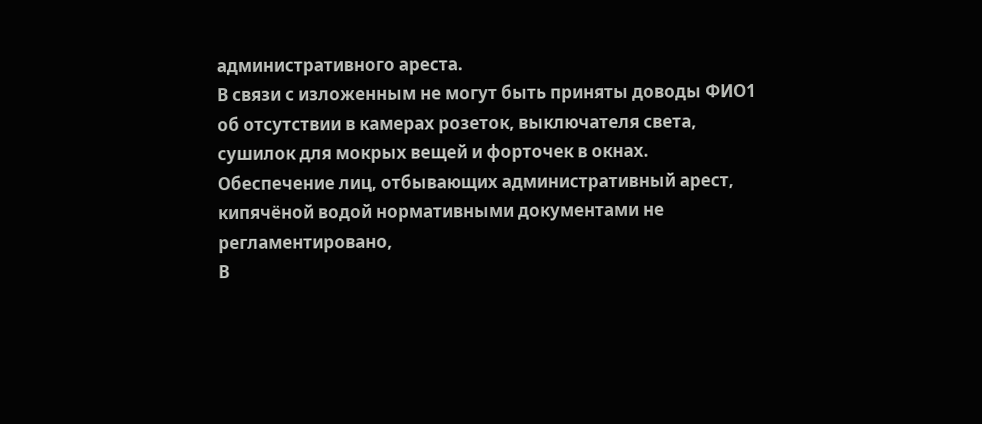административного ареста.
В связи с изложенным не могут быть приняты доводы ФИО1 об отсутствии в камерах розеток, выключателя света, сушилок для мокрых вещей и форточек в окнах.
Обеспечение лиц, отбывающих административный арест, кипячёной водой нормативными документами не регламентировано,
В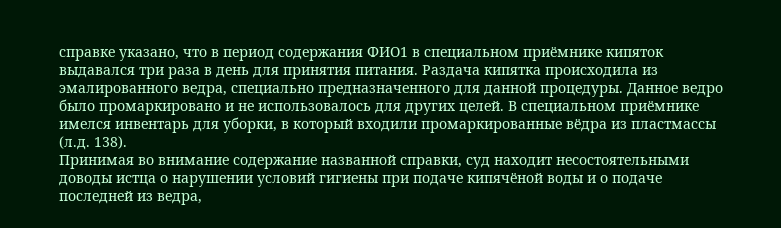справке указано, что в период содержания ФИО1 в специальном приёмнике кипяток выдавался три раза в день для принятия питания. Раздача кипятка происходила из эмалированного ведра, специально предназначенного для данной процедуры. Данное ведро было промаркировано и не использовалось для других целей. В специальном приёмнике имелся инвентарь для уборки, в который входили промаркированные вёдра из пластмассы (л.д. 138).
Принимая во внимание содержание названной справки, суд находит несостоятельными доводы истца о нарушении условий гигиены при подаче кипячёной воды и о подаче последней из ведра,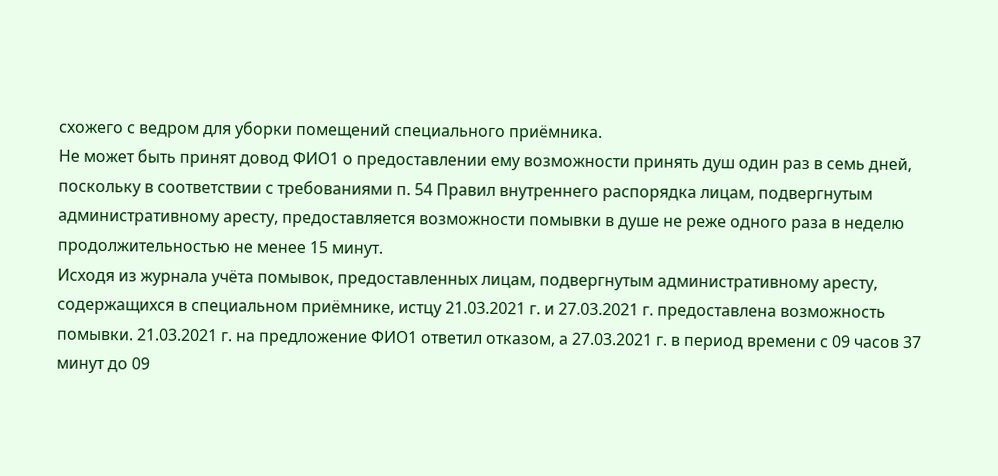схожего с ведром для уборки помещений специального приёмника.
Не может быть принят довод ФИО1 о предоставлении ему возможности принять душ один раз в семь дней, поскольку в соответствии с требованиями п. 54 Правил внутреннего распорядка лицам, подвергнутым административному аресту, предоставляется возможности помывки в душе не реже одного раза в неделю продолжительностью не менее 15 минут.
Исходя из журнала учёта помывок, предоставленных лицам, подвергнутым административному аресту, содержащихся в специальном приёмнике, истцу 21.03.2021 г. и 27.03.2021 г. предоставлена возможность помывки. 21.03.2021 г. на предложение ФИО1 ответил отказом, а 27.03.2021 г. в период времени с 09 часов 37 минут до 09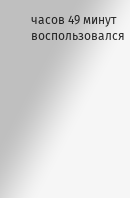часов 49 минут воспользовался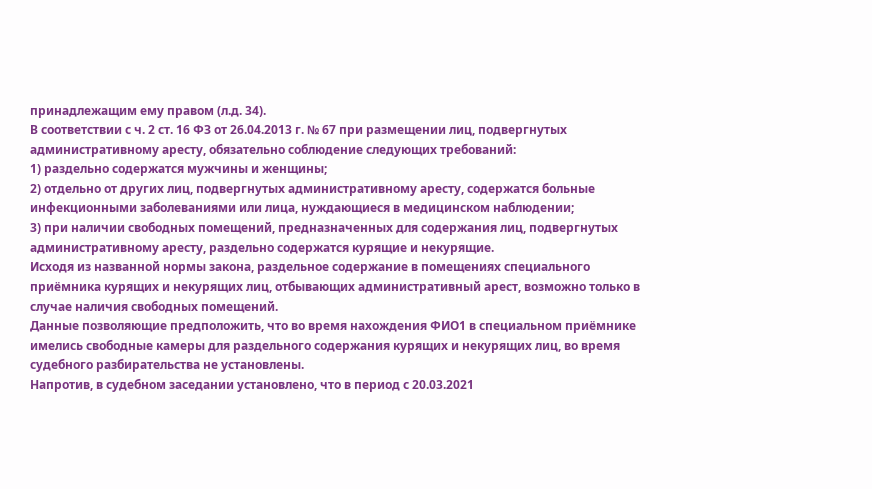принадлежащим ему правом (л.д. 34).
В соответствии с ч. 2 ст. 16 ФЗ от 26.04.2013 г. № 67 при размещении лиц, подвергнутых административному аресту, обязательно соблюдение следующих требований:
1) раздельно содержатся мужчины и женщины;
2) отдельно от других лиц, подвергнутых административному аресту, содержатся больные инфекционными заболеваниями или лица, нуждающиеся в медицинском наблюдении;
3) при наличии свободных помещений, предназначенных для содержания лиц, подвергнутых административному аресту, раздельно содержатся курящие и некурящие.
Исходя из названной нормы закона, раздельное содержание в помещениях специального приёмника курящих и некурящих лиц, отбывающих административный арест, возможно только в случае наличия свободных помещений.
Данные позволяющие предположить, что во время нахождения ФИО1 в специальном приёмнике имелись свободные камеры для раздельного содержания курящих и некурящих лиц, во время судебного разбирательства не установлены.
Напротив, в судебном заседании установлено, что в период с 20.03.2021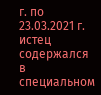г. по 23.03.2021 г. истец содержался в специальном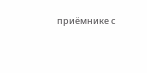приёмнике с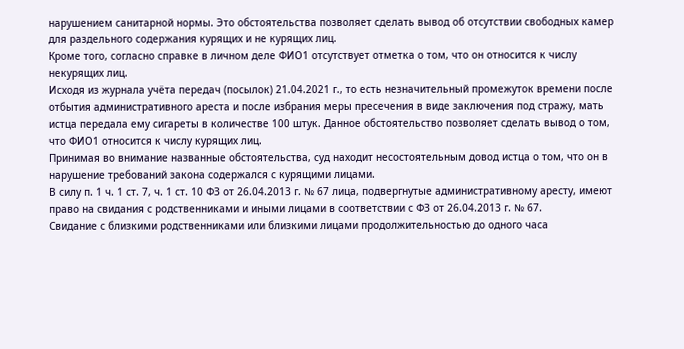нарушением санитарной нормы. Это обстоятельства позволяет сделать вывод об отсутствии свободных камер для раздельного содержания курящих и не курящих лиц.
Кроме того, согласно справке в личном деле ФИО1 отсутствует отметка о том, что он относится к числу некурящих лиц.
Исходя из журнала учёта передач (посылок) 21.04.2021 г., то есть незначительный промежуток времени после отбытия административного ареста и после избрания меры пресечения в виде заключения под стражу, мать истца передала ему сигареты в количестве 100 штук. Данное обстоятельство позволяет сделать вывод о том, что ФИО1 относится к числу курящих лиц.
Принимая во внимание названные обстоятельства, суд находит несостоятельным довод истца о том, что он в нарушение требований закона содержался с курящими лицами.
В силу п. 1 ч. 1 ст. 7, ч. 1 ст. 10 ФЗ от 26.04.2013 г. № 67 лица, подвергнутые административному аресту, имеют право на свидания с родственниками и иными лицами в соответствии с ФЗ от 26.04.2013 г. № 67.
Свидание с близкими родственниками или близкими лицами продолжительностью до одного часа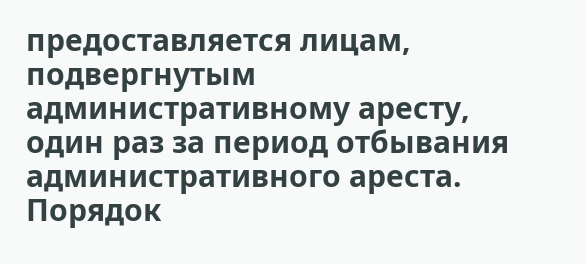предоставляется лицам, подвергнутым административному аресту, один раз за период отбывания административного ареста.
Порядок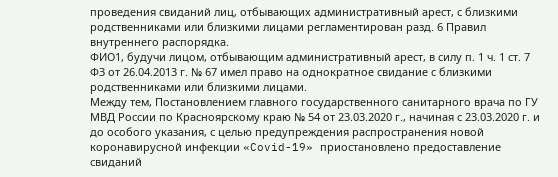проведения свиданий лиц, отбывающих административный арест, с близкими родственниками или близкими лицами регламентирован разд. 6 Правил внутреннего распорядка.
ФИО1, будучи лицом, отбывающим административный арест, в силу п. 1 ч. 1 ст. 7 ФЗ от 26.04.2013 г. № 67 имел право на однократное свидание с близкими родственниками или близкими лицами.
Между тем, Постановлением главного государственного санитарного врача по ГУ МВД России по Красноярскому краю № 54 от 23.03.2020 г., начиная с 23.03.2020 г. и до особого указания, с целью предупреждения распространения новой коронавирусной инфекции «Covid-19» приостановлено предоставление свиданий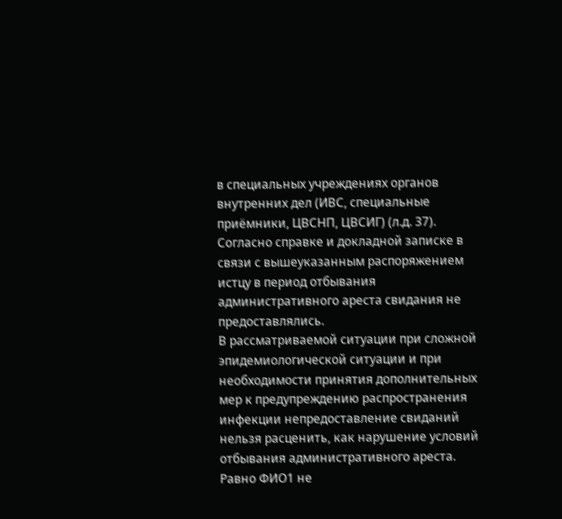в специальных учреждениях органов внутренних дел (ИВС, специальные приёмники, ЦВСНП, ЦВСИГ) (л.д. 37).
Согласно справке и докладной записке в связи с вышеуказанным распоряжением истцу в период отбывания административного ареста свидания не предоставлялись.
В рассматриваемой ситуации при сложной эпидемиологической ситуации и при необходимости принятия дополнительных мер к предупреждению распространения инфекции непредоставление свиданий нельзя расценить, как нарушение условий отбывания административного ареста.
Равно ФИО1 не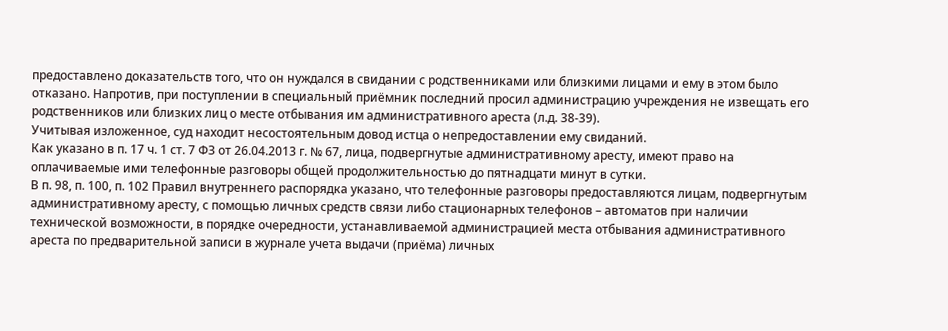предоставлено доказательств того, что он нуждался в свидании с родственниками или близкими лицами и ему в этом было отказано. Напротив, при поступлении в специальный приёмник последний просил администрацию учреждения не извещать его родственников или близких лиц о месте отбывания им административного ареста (л.д. 38-39).
Учитывая изложенное, суд находит несостоятельным довод истца о непредоставлении ему свиданий.
Как указано в п. 17 ч. 1 ст. 7 ФЗ от 26.04.2013 г. № 67, лица, подвергнутые административному аресту, имеют право на оплачиваемые ими телефонные разговоры общей продолжительностью до пятнадцати минут в сутки.
В п. 98, п. 100, п. 102 Правил внутреннего распорядка указано, что телефонные разговоры предоставляются лицам, подвергнутым административному аресту, с помощью личных средств связи либо стационарных телефонов – автоматов при наличии технической возможности, в порядке очередности, устанавливаемой администрацией места отбывания административного ареста по предварительной записи в журнале учета выдачи (приёма) личных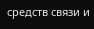средств связи и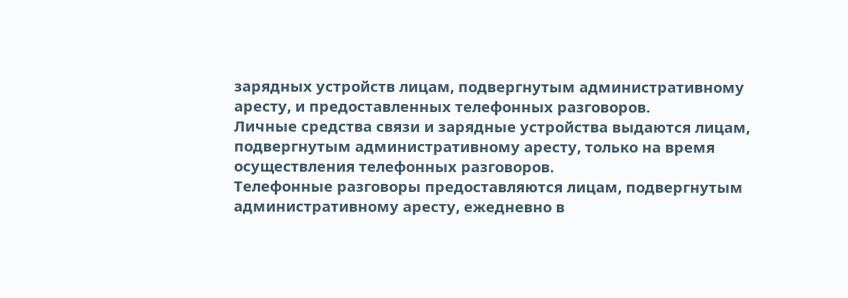зарядных устройств лицам, подвергнутым административному аресту, и предоставленных телефонных разговоров.
Личные средства связи и зарядные устройства выдаются лицам, подвергнутым административному аресту, только на время осуществления телефонных разговоров.
Телефонные разговоры предоставляются лицам, подвергнутым административному аресту, ежедневно в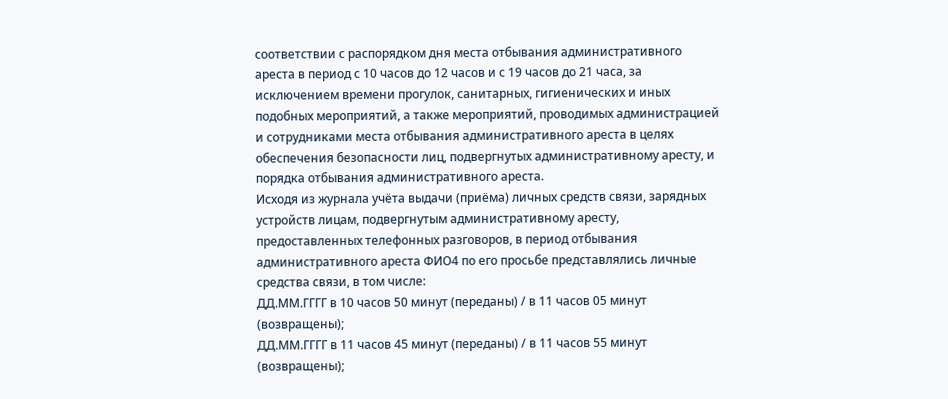соответствии с распорядком дня места отбывания административного ареста в период с 10 часов до 12 часов и с 19 часов до 21 часа, за исключением времени прогулок, санитарных, гигиенических и иных подобных мероприятий, а также мероприятий, проводимых администрацией и сотрудниками места отбывания административного ареста в целях обеспечения безопасности лиц, подвергнутых административному аресту, и порядка отбывания административного ареста.
Исходя из журнала учёта выдачи (приёма) личных средств связи, зарядных устройств лицам, подвергнутым административному аресту, предоставленных телефонных разговоров, в период отбывания административного ареста ФИО4 по его просьбе представлялись личные средства связи, в том числе:
ДД.ММ.ГГГГ в 10 часов 50 минут (переданы) / в 11 часов 05 минут (возвращены);
ДД.ММ.ГГГГ в 11 часов 45 минут (переданы) / в 11 часов 55 минут (возвращены);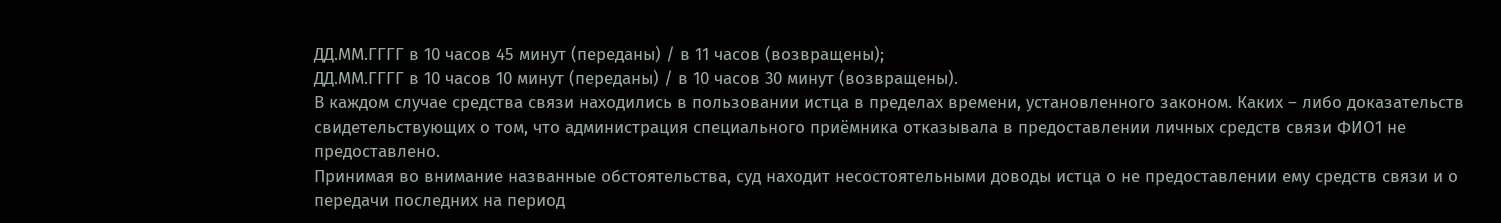ДД.ММ.ГГГГ в 10 часов 45 минут (переданы) / в 11 часов (возвращены);
ДД.ММ.ГГГГ в 10 часов 10 минут (переданы) / в 10 часов 30 минут (возвращены).
В каждом случае средства связи находились в пользовании истца в пределах времени, установленного законом. Каких – либо доказательств свидетельствующих о том, что администрация специального приёмника отказывала в предоставлении личных средств связи ФИО1 не предоставлено.
Принимая во внимание названные обстоятельства, суд находит несостоятельными доводы истца о не предоставлении ему средств связи и о передачи последних на период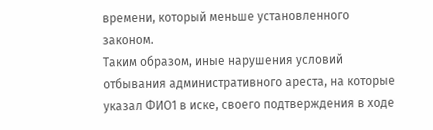времени, который меньше установленного законом.
Таким образом, иные нарушения условий отбывания административного ареста, на которые указал ФИО1 в иске, своего подтверждения в ходе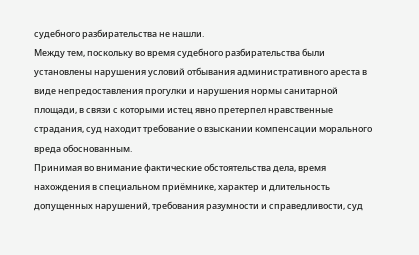судебного разбирательства не нашли.
Между тем, поскольку во время судебного разбирательства были установлены нарушения условий отбывания административного ареста в виде непредоставления прогулки и нарушения нормы санитарной площади, в связи с которыми истец явно претерпел нравственные страдания, суд находит требование о взыскании компенсации морального вреда обоснованным.
Принимая во внимание фактические обстоятельства дела, время нахождения в специальном приёмнике, характер и длительность допущенных нарушений, требования разумности и справедливости, суд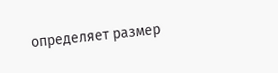определяет размер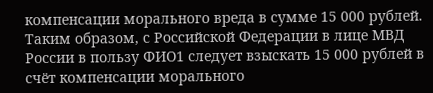компенсации морального вреда в сумме 15 000 рублей.
Таким образом, с Российской Федерации в лице МВД России в пользу ФИО1 следует взыскать 15 000 рублей в счёт компенсации морального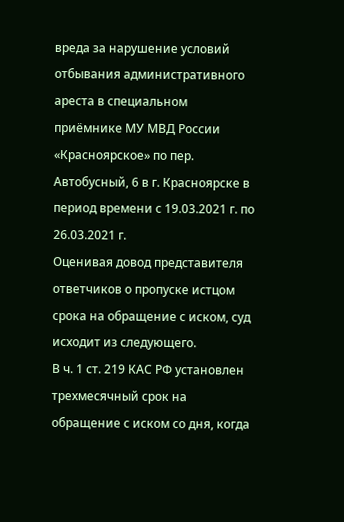вреда за нарушение условий отбывания административного ареста в специальном приёмнике МУ МВД России «Красноярское» по пер. Автобусный, 6 в г. Красноярске в период времени с 19.03.2021 г. по 26.03.2021 г.
Оценивая довод представителя ответчиков о пропуске истцом срока на обращение с иском, суд исходит из следующего.
В ч. 1 ст. 219 КАС РФ установлен трехмесячный срок на обращение с иском со дня, когда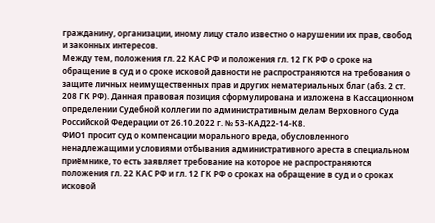гражданину, организации, иному лицу стало известно о нарушении их прав, свобод и законных интересов.
Между тем, положения гл. 22 КАС РФ и положения гл. 12 ГК РФ о сроке на обращение в суд и о сроке исковой давности не распространяются на требования о защите личных неимущественных прав и других нематериальных благ (абз. 2 ст. 208 ГК РФ). Данная правовая позиция сформулирована и изложена в Кассационном определении Судебной коллегии по административным делам Верховного Суда Российской Федерации от 26.10.2022 г. № 53-КАД22-14-К8.
ФИО1 просит суд о компенсации морального вреда, обусловленного ненадлежащими условиями отбывания административного ареста в специальном приёмнике, то есть заявляет требование на которое не распространяются положения гл. 22 КАС РФ и гл. 12 ГК РФ о сроках на обращение в суд и о сроках исковой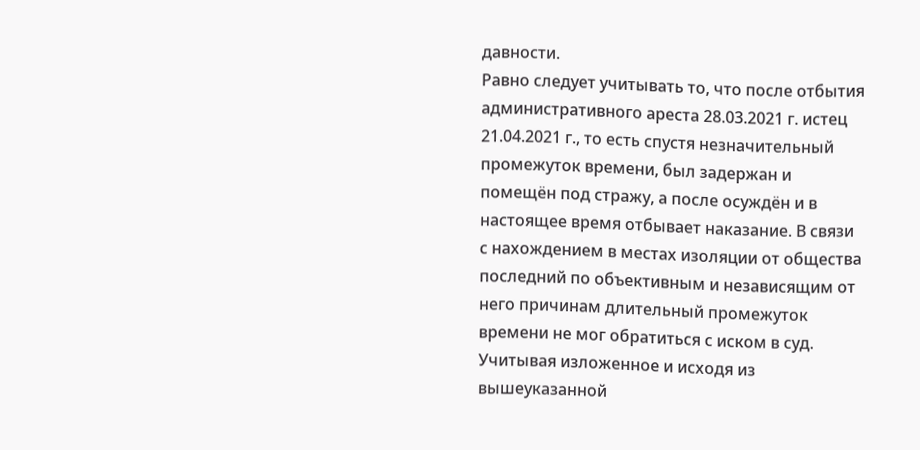давности.
Равно следует учитывать то, что после отбытия административного ареста 28.03.2021 г. истец 21.04.2021 г., то есть спустя незначительный промежуток времени, был задержан и помещён под стражу, а после осуждён и в настоящее время отбывает наказание. В связи с нахождением в местах изоляции от общества последний по объективным и независящим от него причинам длительный промежуток времени не мог обратиться с иском в суд.
Учитывая изложенное и исходя из вышеуказанной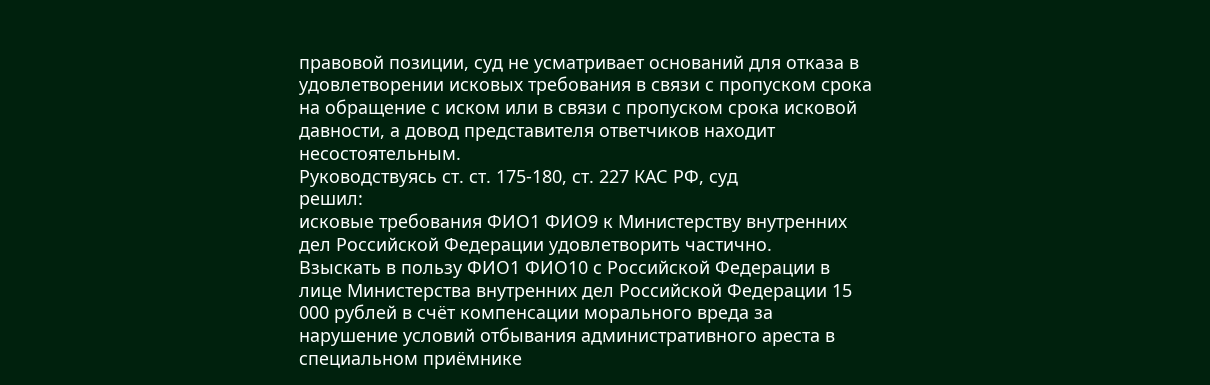правовой позиции, суд не усматривает оснований для отказа в удовлетворении исковых требования в связи с пропуском срока на обращение с иском или в связи с пропуском срока исковой давности, а довод представителя ответчиков находит несостоятельным.
Руководствуясь ст. ст. 175-180, ст. 227 КАС РФ, суд
решил:
исковые требования ФИО1 ФИО9 к Министерству внутренних дел Российской Федерации удовлетворить частично.
Взыскать в пользу ФИО1 ФИО10 с Российской Федерации в лице Министерства внутренних дел Российской Федерации 15 000 рублей в счёт компенсации морального вреда за нарушение условий отбывания административного ареста в специальном приёмнике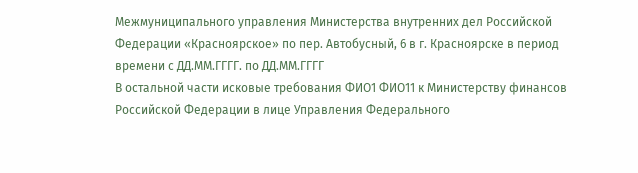Межмуниципального управления Министерства внутренних дел Российской Федерации «Красноярское» по пер. Автобусный, 6 в г. Красноярске в период времени с ДД.ММ.ГГГГ. по ДД.ММ.ГГГГ
В остальной части исковые требования ФИО1 ФИО11 к Министерству финансов Российской Федерации в лице Управления Федерального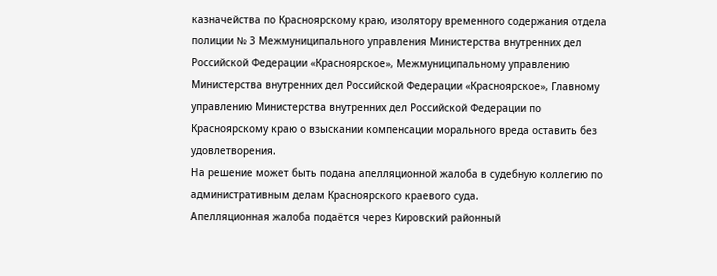казначейства по Красноярскому краю, изолятору временного содержания отдела полиции № 3 Межмуниципального управления Министерства внутренних дел Российской Федерации «Красноярское», Межмуниципальному управлению Министерства внутренних дел Российской Федерации «Красноярское», Главному управлению Министерства внутренних дел Российской Федерации по Красноярскому краю о взыскании компенсации морального вреда оставить без удовлетворения.
На решение может быть подана апелляционной жалоба в судебную коллегию по административным делам Красноярского краевого суда.
Апелляционная жалоба подаётся через Кировский районный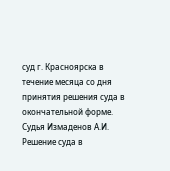суд г. Красноярска в течение месяца со дня принятия решения суда в окончательной форме.
Судья Измаденов А.И.
Решение суда в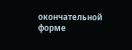окончательной форме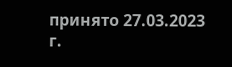принято 27.03.2023 г.